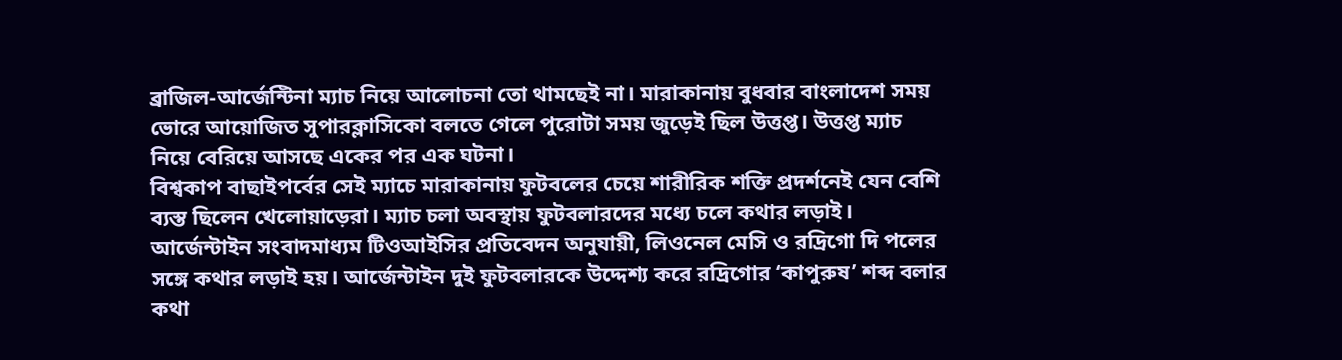ব্রাজিল-আর্জেন্টিনা ম্যাচ নিয়ে আলোচনা তো থামছেই না। মারাকানায় বুধবার বাংলাদেশ সময় ভোরে আয়োজিত সুপারক্লাসিকো বলতে গেলে পুরোটা সময় জুড়েই ছিল উত্তপ্ত। উত্তপ্ত ম্যাচ নিয়ে বেরিয়ে আসছে একের পর এক ঘটনা।
বিশ্বকাপ বাছাইপর্বের সেই ম্যাচে মারাকানায় ফুটবলের চেয়ে শারীরিক শক্তি প্রদর্শনেই যেন বেশি ব্যস্ত ছিলেন খেলোয়াড়েরা। ম্যাচ চলা অবস্থায় ফুটবলারদের মধ্যে চলে কথার লড়াই। আর্জেন্টাইন সংবাদমাধ্যম টিওআইসির প্রতিবেদন অনুযায়ী, লিওনেল মেসি ও রদ্রিগো দি পলের সঙ্গে কথার লড়াই হয়। আর্জেন্টাইন দুই ফুটবলারকে উদ্দেশ্য করে রদ্রিগোর ‘কাপুরুষ’ শব্দ বলার কথা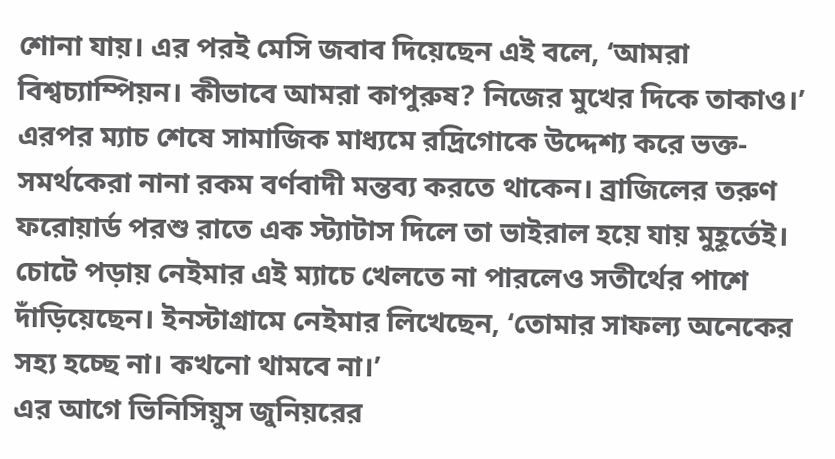শোনা যায়। এর পরই মেসি জবাব দিয়েছেন এই বলে, ‘আমরা বিশ্বচ্যাম্পিয়ন। কীভাবে আমরা কাপুরুষ? নিজের মুখের দিকে তাকাও।’ এরপর ম্যাচ শেষে সামাজিক মাধ্যমে রদ্রিগোকে উদ্দেশ্য করে ভক্ত-সমর্থকেরা নানা রকম বর্ণবাদী মন্তব্য করতে থাকেন। ব্রাজিলের তরুণ ফরোয়ার্ড পরশু রাতে এক স্ট্যাটাস দিলে তা ভাইরাল হয়ে যায় মুহূর্তেই। চোটে পড়ায় নেইমার এই ম্যাচে খেলতে না পারলেও সতীর্থের পাশে দাঁড়িয়েছেন। ইনস্টাগ্রামে নেইমার লিখেছেন, ‘তোমার সাফল্য অনেকের সহ্য হচ্ছে না। কখনো থামবে না।’
এর আগে ভিনিসিয়ুস জুনিয়রের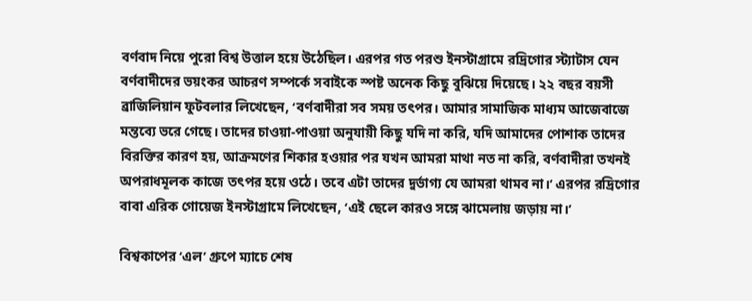বর্ণবাদ নিয়ে পুরো বিশ্ব উত্তাল হয়ে উঠেছিল। এরপর গত পরশু ইনস্টাগ্রামে রদ্রিগোর স্ট্যাটাস যেন বর্ণবাদীদের ভয়ংকর আচরণ সম্পর্কে সবাইকে স্পষ্ট অনেক কিছু বুঝিয়ে দিয়েছে। ২২ বছর বয়সী ব্রাজিলিয়ান ফুটবলার লিখেছেন, ‘বর্ণবাদীরা সব সময় তৎপর। আমার সামাজিক মাধ্যম আজেবাজে মন্তব্যে ভরে গেছে। তাদের চাওয়া-পাওয়া অনুযায়ী কিছু যদি না করি, যদি আমাদের পোশাক তাদের বিরক্তির কারণ হয়, আক্রমণের শিকার হওয়ার পর যখন আমরা মাথা নত না করি, বর্ণবাদীরা তখনই অপরাধমূলক কাজে তৎপর হয়ে ওঠে। তবে এটা তাদের দুর্ভাগ্য যে আমরা থামব না।’ এরপর রদ্রিগোর বাবা এরিক গোয়েজ ইনস্টাগ্রামে লিখেছেন, ‘এই ছেলে কারও সঙ্গে ঝামেলায় জড়ায় না।’

বিশ্বকাপের ‘এল’ গ্রুপে ম্যাচে শেষ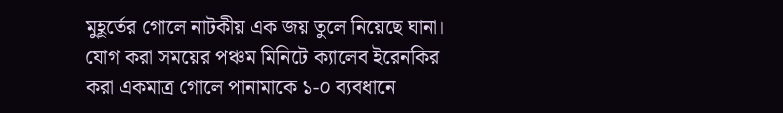মুহূর্তের গোলে নাটকীয় এক জয় তুলে নিয়েছে ঘানা। যোগ করা সময়ের পঞ্চম মিনিটে ক্যালেব ইরেনকির করা একমাত্র গোলে পানামাকে ১-০ ব্যবধানে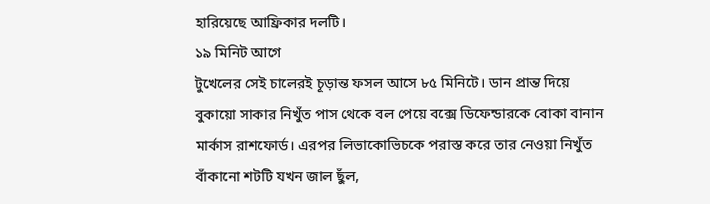হারিয়েছে আফ্রিকার দলটি।
১৯ মিনিট আগে
টুখেলের সেই চালেরই চূড়ান্ত ফসল আসে ৮৫ মিনিটে। ডান প্রান্ত দিয়ে বুকায়ো সাকার নিখুঁত পাস থেকে বল পেয়ে বক্সে ডিফেন্ডারকে বোকা বানান মার্কাস রাশফোর্ড। এরপর লিভাকোভিচকে পরাস্ত করে তার নেওয়া নিখুঁত বাঁকানো শটটি যখন জাল ছুঁল,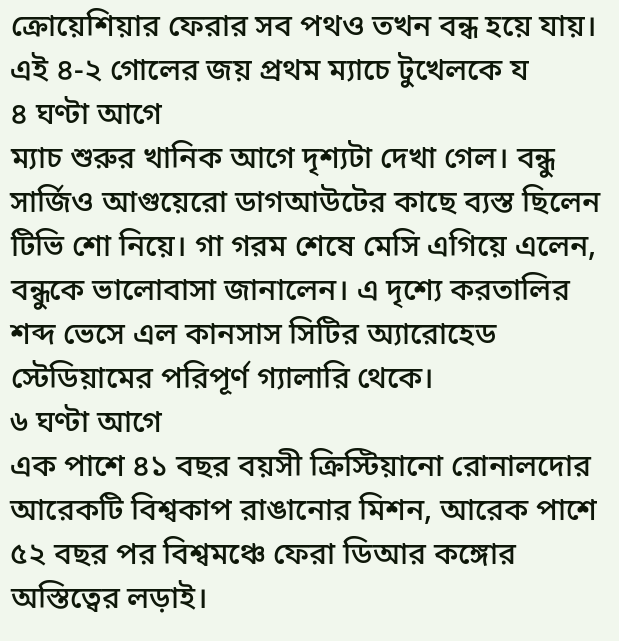ক্রোয়েশিয়ার ফেরার সব পথও তখন বন্ধ হয়ে যায়। এই ৪-২ গোলের জয় প্রথম ম্যাচে টুখেলকে য
৪ ঘণ্টা আগে
ম্যাচ শুরুর খানিক আগে দৃশ্যটা দেখা গেল। বন্ধু সার্জিও আগুয়েরো ডাগআউটের কাছে ব্যস্ত ছিলেন টিভি শো নিয়ে। গা গরম শেষে মেসি এগিয়ে এলেন, বন্ধুকে ভালোবাসা জানালেন। এ দৃশ্যে করতালির শব্দ ভেসে এল কানসাস সিটির অ্যারোহেড স্টেডিয়ামের পরিপূর্ণ গ্যালারি থেকে।
৬ ঘণ্টা আগে
এক পাশে ৪১ বছর বয়সী ক্রিস্টিয়ানো রোনালদোর আরেকটি বিশ্বকাপ রাঙানোর মিশন, আরেক পাশে ৫২ বছর পর বিশ্বমঞ্চে ফেরা ডিআর কঙ্গোর অস্তিত্বের লড়াই।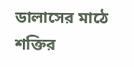ডালাসের মাঠে শক্তির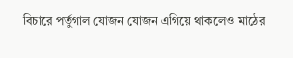বিচারে পর্তুগাল যোজন যোজন এগিয়ে থাকলেও মাঠের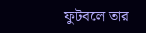ফুটবলে তার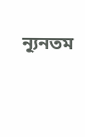ন্যূনতম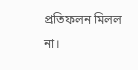প্রতিফলন মিলল না।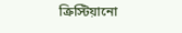ক্রিস্টিয়ানো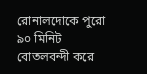রোনালদোকে পুরো ৯০ মিনিট বোতলবন্দী করে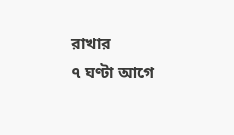রাখার
৭ ঘণ্টা আগে